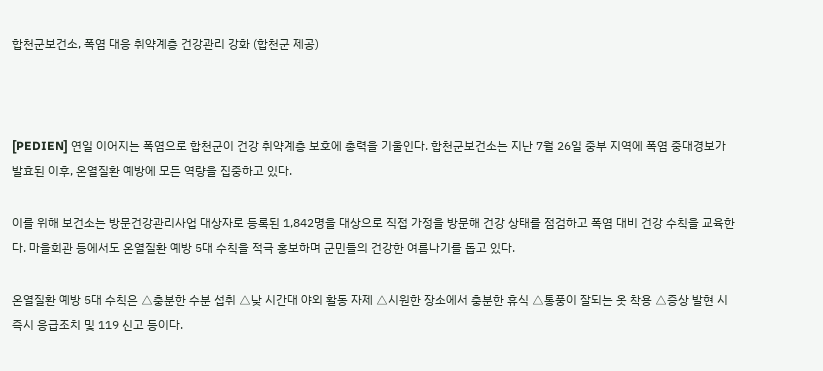합천군보건소, 폭염 대응 취약계층 건강관리 강화 (합천군 제공)



[PEDIEN] 연일 이어지는 폭염으로 합천군이 건강 취약계층 보호에 총력을 기울인다. 합천군보건소는 지난 7월 26일 중부 지역에 폭염 중대경보가 발효된 이후, 온열질환 예방에 모든 역량을 집중하고 있다.

이를 위해 보건소는 방문건강관리사업 대상자로 등록된 1,842명을 대상으로 직접 가정을 방문해 건강 상태를 점검하고 폭염 대비 건강 수칙을 교육한다. 마을회관 등에서도 온열질환 예방 5대 수칙을 적극 홍보하며 군민들의 건강한 여름나기를 돕고 있다.

온열질환 예방 5대 수칙은 △충분한 수분 섭취 △낮 시간대 야외 활동 자제 △시원한 장소에서 충분한 휴식 △통풍이 잘되는 옷 착용 △증상 발현 시 즉시 응급조치 및 119 신고 등이다.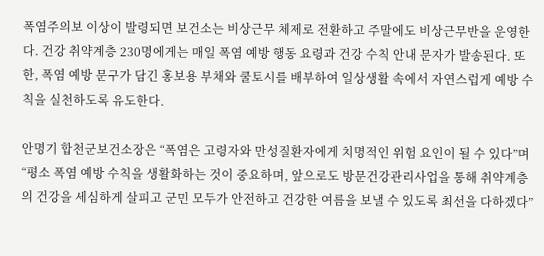폭염주의보 이상이 발령되면 보건소는 비상근무 체제로 전환하고 주말에도 비상근무반을 운영한다. 건강 취약계층 230명에게는 매일 폭염 예방 행동 요령과 건강 수칙 안내 문자가 발송된다. 또한, 폭염 예방 문구가 담긴 홍보용 부채와 쿨토시를 배부하여 일상생활 속에서 자연스럽게 예방 수칙을 실천하도록 유도한다.

안명기 합천군보건소장은 “폭염은 고령자와 만성질환자에게 치명적인 위험 요인이 될 수 있다”며 “평소 폭염 예방 수칙을 생활화하는 것이 중요하며, 앞으로도 방문건강관리사업을 통해 취약계층의 건강을 세심하게 살피고 군민 모두가 안전하고 건강한 여름을 보낼 수 있도록 최선을 다하겠다”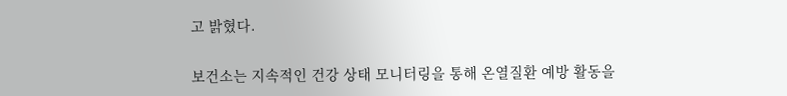고 밝혔다.

보건소는 지속적인 건강 상태 모니터링을 통해 온열질환 예방 활동을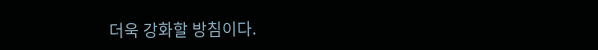더욱 강화할 방침이다.